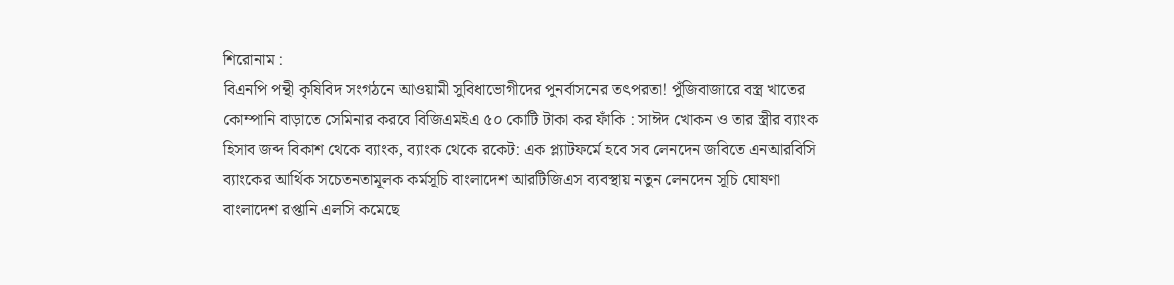শিরোনাম :
বিএনপি পন্থী কৃষিবিদ সংগঠনে আওয়ামী সুবিধাভোগীদের পুনর্বাসনের তৎপরতা! পুঁজিবাজারে বস্ত্র খাতের কোম্পানি বাড়াতে সেমিনার করবে বিজিএমইএ ৫০ কোটি টাকা কর ফাঁকি : সাঈদ খোকন ও তার স্ত্রীর ব্যাংক হিসাব জব্দ বিকাশ থেকে ব্যাংক, ব্যাংক থেকে রকেট: এক প্ল্যাটফর্মে হবে সব লেনদেন জবিতে এনআরবিসি ব্যাংকের আর্থিক সচেতনতামূলক কর্মসূচি বাংলাদেশ আরটিজিএস ব্যবস্থায় নতুন লেনদেন সূচি ঘোষণা বাংলাদেশ রপ্তানি এলসি কমেছে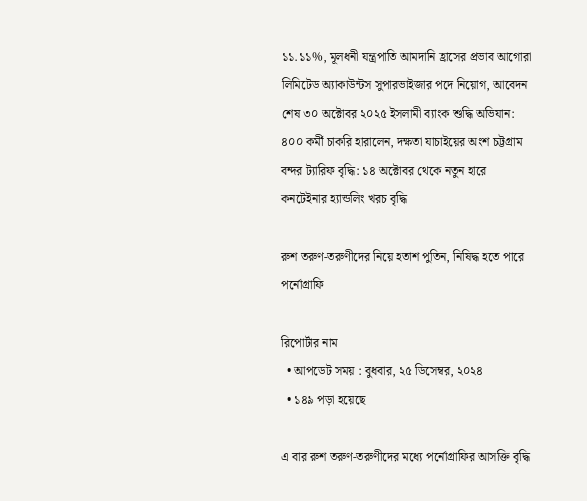১১.১১%, মূলধনী যন্ত্রপাতি আমদানি হ্রাসের প্রভাব আগোরা লিমিটেড অ্যাকাউন্টস সুপারভাইজার পদে নিয়োগ, আবেদন শেষ ৩০ অক্টোবর ২০২৫ ইসলামী ব্যাংক শুদ্ধি অভিযান: ৪০০ কর্মী চাকরি হারালেন, দক্ষতা যাচাইয়ের অংশ চট্টগ্রাম বন্দর ট্যারিফ বৃদ্ধি: ১৪ অক্টোবর থেকে নতুন হারে কনটেইনার হ্যান্ডলিং খরচ বৃদ্ধি

রুশ তরুণ-তরুণীদের নিয়ে হতাশ পুতিন, নিষিদ্ধ হতে পারে পর্নোগ্রাফি

রিপোর্টার নাম
  • আপডেট সময় : বুধবার, ২৫ ডিসেম্বর, ২০২৪
  • ১৪৯ পড়া হয়েছে

এ বার রুশ তরুণ-তরুণীদের মধ্যে পর্নোগ্রাফির আসক্তি বৃদ্ধি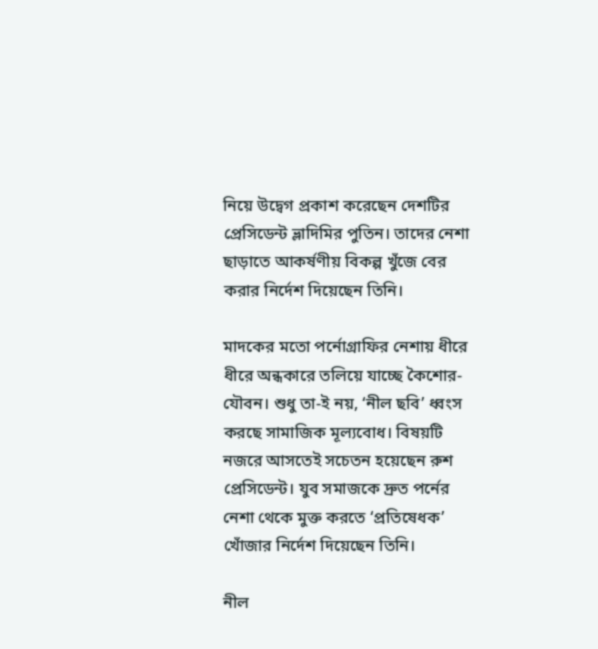নিয়ে উদ্বেগ প্রকাশ করেছেন দেশটির প্রেসিডেন্ট ভ্লাদিমির পুতিন। তাদের নেশা ছাড়াতে আকর্ষণীয় বিকল্প খুঁজে বের করার নির্দেশ দিয়েছেন তিনি।

মাদকের মতো পর্নোগ্রাফির নেশায় ধীরে ধীরে অন্ধকারে তলিয়ে যাচ্ছে কৈশোর-যৌবন। শুধু তা-ই নয়, ‘নীল ছবি’ ধ্বংস করছে সামাজিক মূল্যবোধ। বিষয়টি নজরে আসতেই সচেতন হয়েছেন রুশ প্রেসিডেন্ট। যুব সমাজকে দ্রুত পর্নের নেশা থেকে মুক্ত করতে ‘প্রতিষেধক’ খোঁজার নির্দেশ দিয়েছেন তিনি।

নীল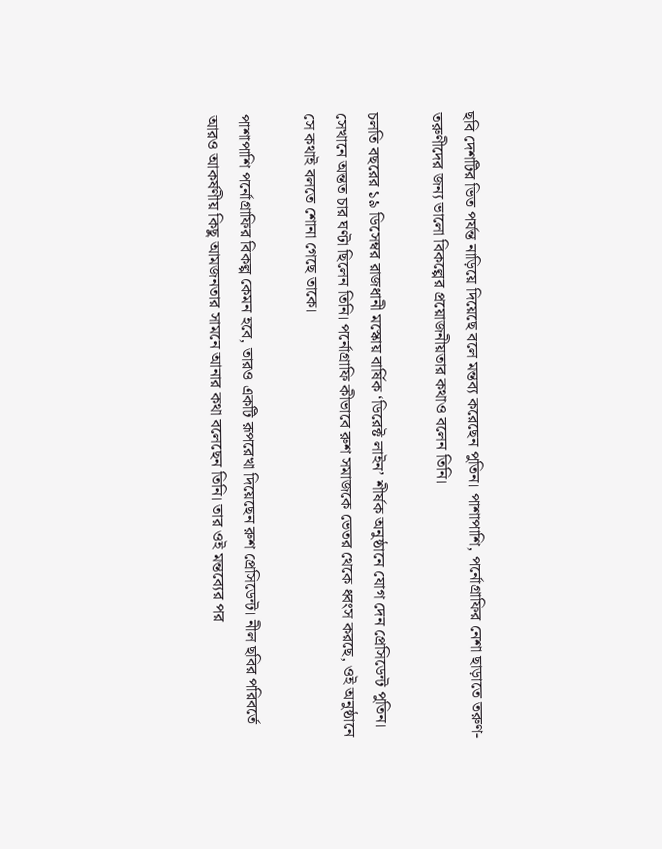ছবি দেশটির ভিত পর্যন্ত নাড়িয়ে দিয়েছে বলে মন্তব্য করেছেন পুতিন। পাশাপাশি, পর্নোগ্রাফির নেশা ছাড়াতে তরুণ-তরুণীদের জন্য ভালো বিকল্পের প্রয়োজনীয়তার কথাও বলেন তিনি।

চলতি বছরের ১৯ ডিসেম্বর রাজধানী মস্কোয় বার্ষিক ‘ডিরেক্ট লাইন’ শীর্ষক অনুষ্ঠানে যোগ দেন প্রেসিডেন্ট পুতিন। সেখানে অন্তত চার ঘণ্টা ছিলেন তিনি। পর্নোগ্রাফি কীভাবে রুশ সমাজকে ভেতর থেকে ধ্বংস করছে, ওই অনুষ্ঠানে সে কথাই বলতে শোনা গেছে তাকে।

পাশাপাশি পর্নোগ্রাফির বিকল্প কেমন হবে, তারও একটি রূপরেখা দিয়েছেন রুশ প্রেসিডেন্ট। নীল ছবির পরিবর্তে আরও আকর্ষণীয় কিছু আমজনতার সামনে আনার কথা বলেছেন তিনি। তার ওই মন্তব্যের পর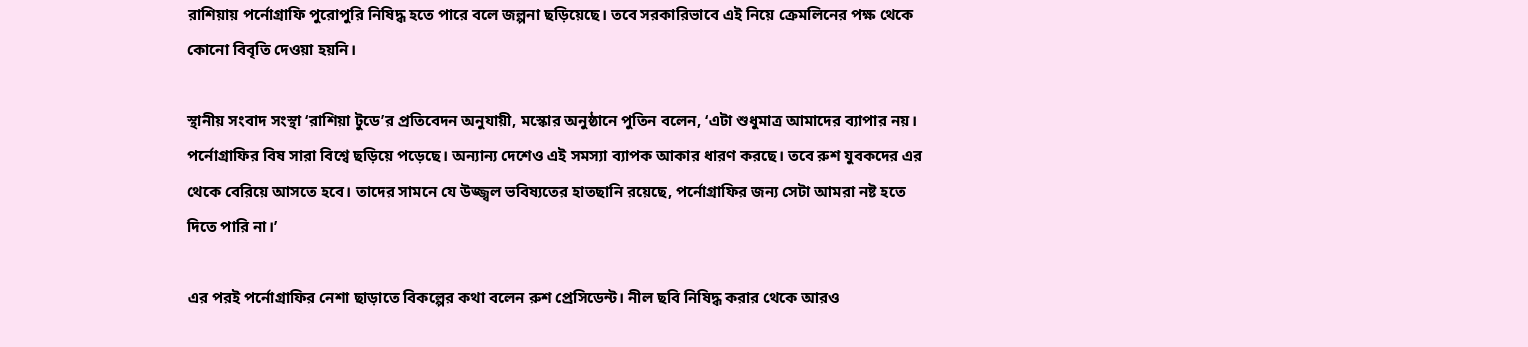রাশিয়ায় পর্নোগ্রাফি পুরোপুরি নিষিদ্ধ হতে পারে বলে জল্পনা ছড়িয়েছে। তবে সরকারিভাবে এই নিয়ে ক্রেমলিনের পক্ষ থেকে কোনো বিবৃতি দেওয়া হয়নি।

স্থানীয় সংবাদ সংস্থা ‘রাশিয়া টুডে’র প্রতিবেদন অনুযায়ী, মস্কোর অনুষ্ঠানে পুতিন বলেন, ‘এটা শুধুমাত্র আমাদের ব্যাপার নয়। পর্নোগ্রাফির বিষ সারা বিশ্বে ছড়িয়ে পড়েছে। অন্যান্য দেশেও এই সমস্যা ব্যাপক আকার ধারণ করছে। তবে রুশ যুবকদের এর থেকে বেরিয়ে আসতে হবে। তাদের সামনে যে উজ্জ্বল ভবিষ্যতের হাতছানি রয়েছে, পর্নোগ্রাফির জন্য সেটা আমরা নষ্ট হতে দিতে পারি না।’

এর পরই পর্নোগ্রাফির নেশা ছাড়াতে বিকল্পের কথা বলেন রুশ প্রেসিডেন্ট। নীল ছবি নিষিদ্ধ করার থেকে আরও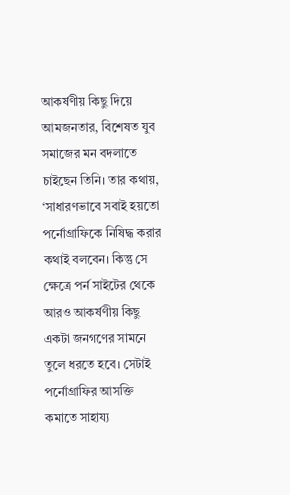আকর্ষণীয় কিছু দিয়ে আমজনতার, বিশেষত যুব সমাজের মন বদলাতে চাইছেন তিনি। তার কথায়, ‘সাধারণভাবে সবাই হয়তো পর্নোগ্রাফিকে নিষিদ্ধ করার কথাই বলবেন। কিন্তু সে ক্ষেত্রে পর্ন সাইটের থেকে আরও আকর্ষণীয় কিছু একটা জনগণের সামনে তুলে ধরতে হবে। সেটাই পর্নোগ্রাফির আসক্তি কমাতে সাহায্য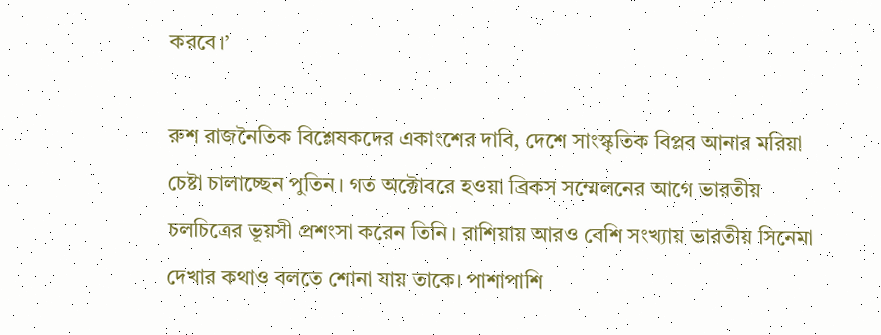করবে।’

রুশ রাজনৈতিক বিশ্লেষকদের একাংশের দাবি, দেশে সাংস্কৃতিক বিপ্লব আনার মরিয়া চেষ্টা চালাচ্ছেন পুতিন। গত অক্টোবরে হওয়া ব্রিকস সম্মেলনের আগে ভারতীয় চলচিত্রের ভূয়সী প্রশংসা করেন তিনি। রাশিয়ায় আরও বেশি সংখ্যায় ভারতীয় সিনেমা দেখার কথাও বলতে শোনা যায় তাকে। পাশাপাশি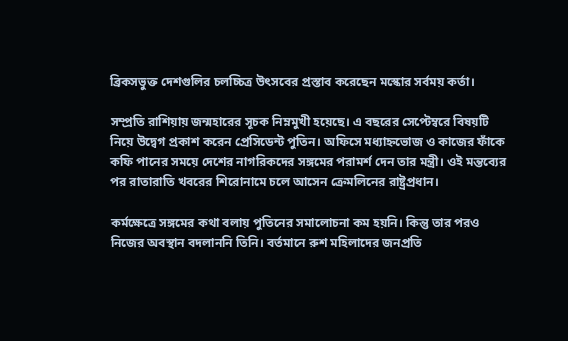ব্রিকসভুক্ত দেশগুলির চলচ্চিত্র উৎসবের প্রস্তাব করেছেন মস্কোর সর্বময় কর্তা।

সম্প্রতি রাশিয়ায় জন্মহারের সূচক নিম্নমুখী হয়েছে। এ বছরের সেপ্টেম্বরে বিষয়টি নিয়ে উদ্বেগ প্রকাশ করেন প্রেসিডেন্ট পুতিন। অফিসে মধ্যাহ্নভোজ ও কাজের ফাঁকে কফি পানের সময়ে দেশের নাগরিকদের সঙ্গমের পরামর্শ দেন তার মন্ত্রী। ওই মন্তব্যের পর রাতারাতি খবরের শিরোনামে চলে আসেন ক্রেমলিনের রাষ্ট্রপ্রধান।

কর্মক্ষেত্রে সঙ্গমের কথা বলায় পুতিনের সমালোচনা কম হয়নি। কিন্তু তার পরও নিজের অবস্থান বদলাননি তিনি। বর্তমানে রুশ মহিলাদের জনপ্রতি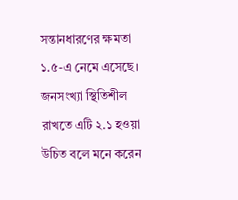সন্তানধারণের ক্ষমতা ১.৫-এ নেমে এসেছে। জনসংখ্যা স্থিতিশীল রাখতে এটি ২.১ হওয়া উচিত বলে মনে করেন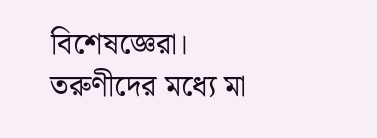বিশেষজ্ঞেরা। তরুণীদের মধ্যে মা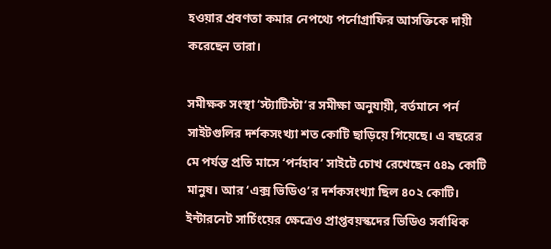হওয়ার প্রবণতা কমার নেপথ্যে পর্নোগ্রাফির আসক্তিকে দায়ী করেছেন তারা।

সমীক্ষক সংস্থা ‘স্ট্যাটিস্টা’র সমীক্ষা অনুযায়ী, বর্তমানে পর্ন সাইটগুলির দর্শকসংখ্যা শত কোটি ছাড়িয়ে গিয়েছে। এ বছরের মে পর্যন্ত প্রতি মাসে ‘পর্নহাব’ সাইটে চোখ রেখেছেন ৫৪৯ কোটি মানুষ। আর ‘এক্স ভিডিও’র দর্শকসংখ্যা ছিল ৪০২ কোটি। ইন্টারনেট সার্চিংয়ের ক্ষেত্রেও প্রাপ্তবয়স্কদের ভিডিও সর্বাধিক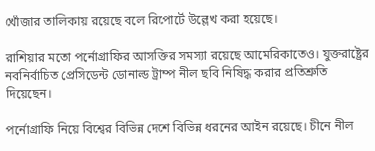খোঁজার তালিকায় রয়েছে বলে রিপোর্টে উল্লেখ করা হয়েছে।

রাশিয়ার মতো পর্নোগ্রাফির আসক্তির সমস্যা রয়েছে আমেরিকাতেও। যুক্তরাষ্ট্রের নবনির্বাচিত প্রেসিডেন্ট ডোনাল্ড ট্রাম্প নীল ছবি নিষিদ্ধ করার প্রতিশ্রুতি দিয়েছেন।

পর্নোগ্রাফি নিয়ে বিশ্বের বিভিন্ন দেশে বিভিন্ন ধরনের আইন রয়েছে। চীনে নীল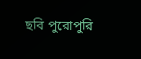ছবি পুরোপুরি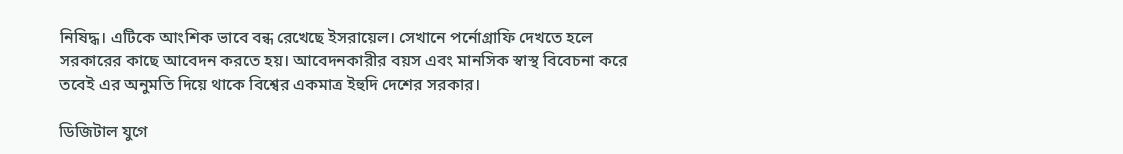নিষিদ্ধ। এটিকে আংশিক ভাবে বন্ধ রেখেছে ইসরায়েল। সেখানে পর্নোগ্রাফি দেখতে হলে সরকারের কাছে আবেদন করতে হয়। আবেদনকারীর বয়স এবং মানসিক স্বাস্থ বিবেচনা করে তবেই এর অনুমতি দিয়ে থাকে বিশ্বের একমাত্র ইহুদি দেশের সরকার।

ডিজিটাল যুগে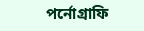পর্নোগ্রাফি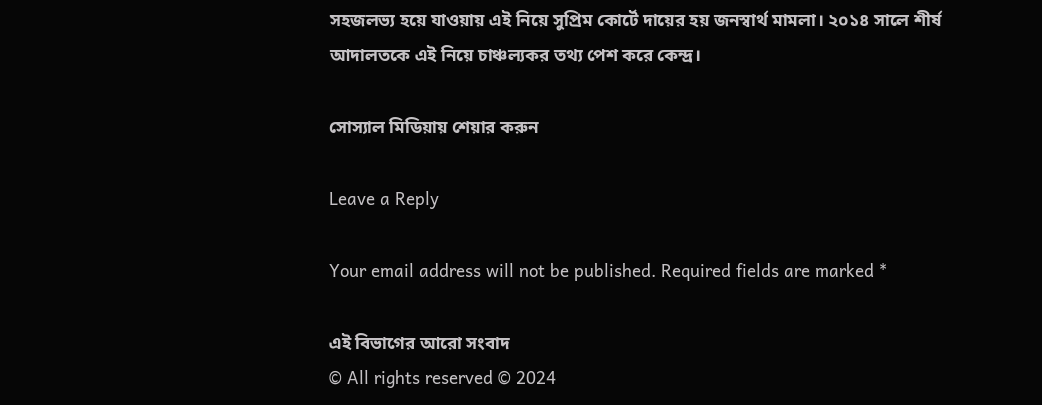সহজলভ্য হয়ে যাওয়ায় এই নিয়ে সুপ্রিম কোর্টে দায়ের হয় জনস্বার্থ মামলা। ২০১৪ সালে শীর্ষ আদালতকে এই নিয়ে চাঞ্চল্যকর তথ্য পেশ করে কেন্দ্র।

সোস্যাল মিডিয়ায় শেয়ার করুন

Leave a Reply

Your email address will not be published. Required fields are marked *

এই বিভাগের আরো সংবাদ
© All rights reserved © 2024